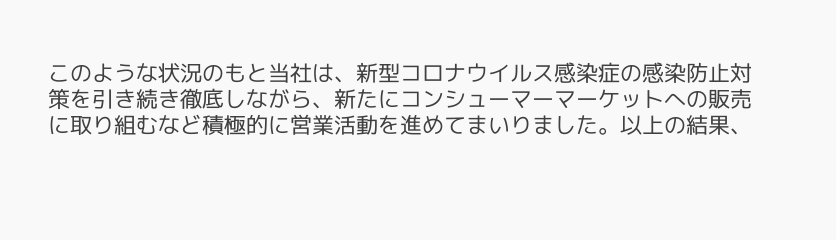このような状況のもと当社は、新型コロナウイルス感染症の感染防止対策を引き続き徹底しながら、新たにコンシューマーマーケットへの販売に取り組むなど積極的に営業活動を進めてまいりました。以上の結果、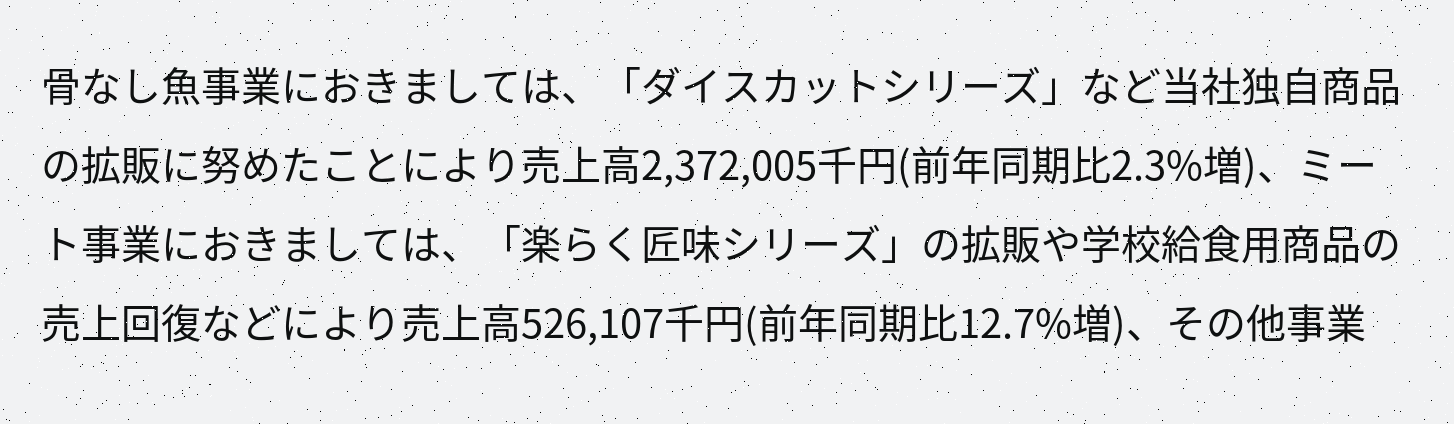骨なし魚事業におきましては、「ダイスカットシリーズ」など当社独自商品の拡販に努めたことにより売上高2,372,005千円(前年同期比2.3%増)、ミート事業におきましては、「楽らく匠味シリーズ」の拡販や学校給食用商品の売上回復などにより売上高526,107千円(前年同期比12.7%増)、その他事業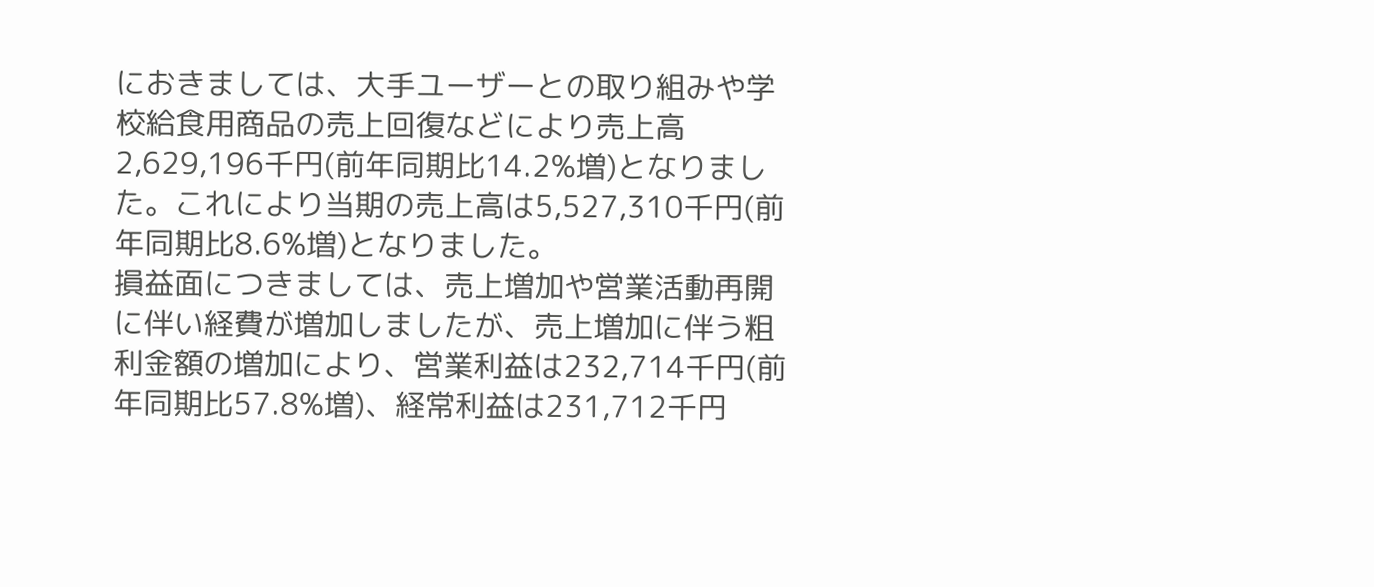におきましては、大手ユーザーとの取り組みや学校給食用商品の売上回復などにより売上高2,629,196千円(前年同期比14.2%増)となりました。これにより当期の売上高は5,527,310千円(前年同期比8.6%増)となりました。
損益面につきましては、売上増加や営業活動再開に伴い経費が増加しましたが、売上増加に伴う粗利金額の増加により、営業利益は232,714千円(前年同期比57.8%増)、経常利益は231,712千円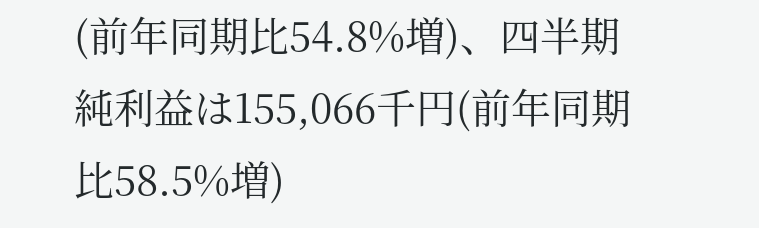(前年同期比54.8%増)、四半期純利益は155,066千円(前年同期比58.5%増)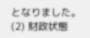となりました。
(2) 財政状態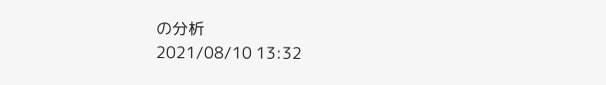の分析
2021/08/10 13:32